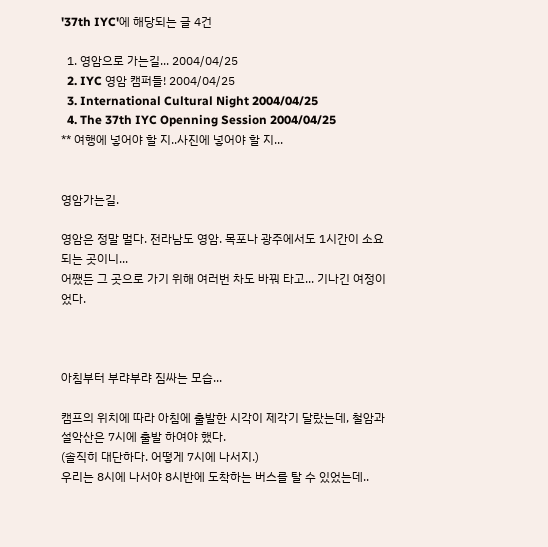'37th IYC'에 해당되는 글 4건

  1. 영암으로 가는길... 2004/04/25
  2. IYC 영암 캠퍼들! 2004/04/25
  3. International Cultural Night 2004/04/25
  4. The 37th IYC Openning Session 2004/04/25
** 여행에 넣어야 할 지..사진에 넣어야 할 지...


영암가는길.

영암은 정말 멀다. 전라남도 영암. 목포나 광주에서도 1시간이 소요 되는 곳이니...
어쨌든 그 곳으로 가기 위해 여러번 차도 바꿔 타고... 기나긴 여정이었다.



아침부터 부랴부랴 짐싸는 모습...

캠프의 위치에 따라 아침에 출발한 시각이 제각기 달랐는데, 철암과 설악산은 7시에 출발 하여야 했다.
(솔직히 대단하다. 어떻게 7시에 나서지.)
우리는 8시에 나서야 8시반에 도착하는 버스를 탈 수 있었는데..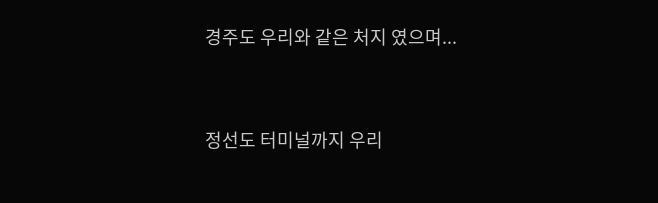경주도 우리와 같은 처지 였으며...


정선도 터미널까지 우리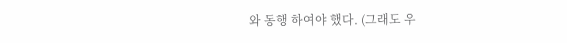와 동행 하여야 했다. (그래도 우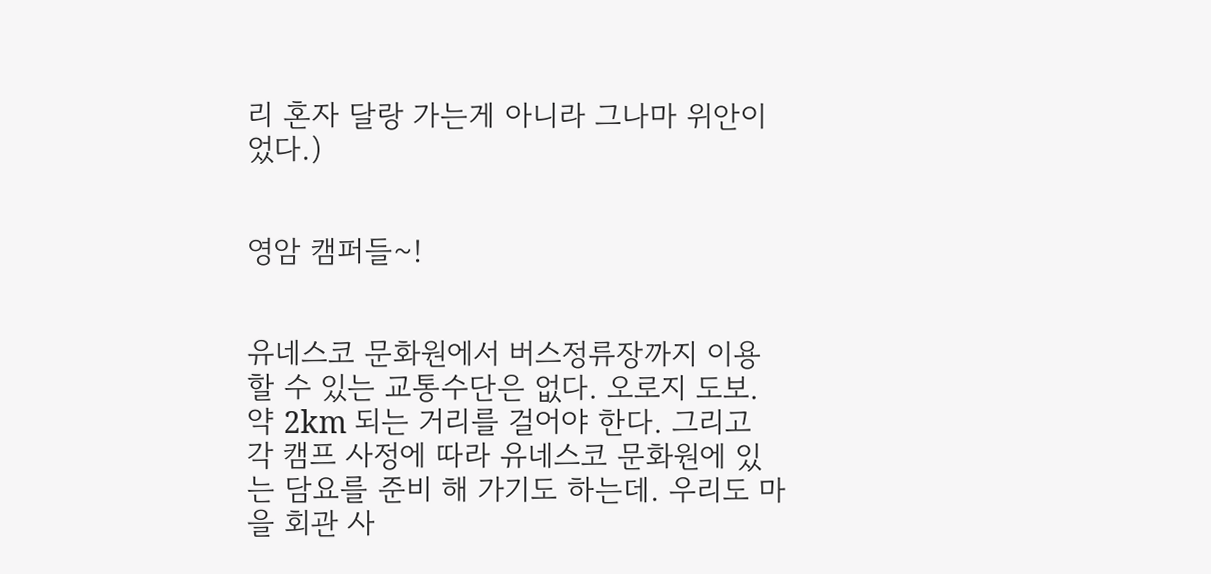리 혼자 달랑 가는게 아니라 그나마 위안이었다.)


영암 캠퍼들~!


유네스코 문화원에서 버스정류장까지 이용할 수 있는 교통수단은 없다. 오로지 도보. 약 2km 되는 거리를 걸어야 한다. 그리고 각 캠프 사정에 따라 유네스코 문화원에 있는 담요를 준비 해 가기도 하는데. 우리도 마을 회관 사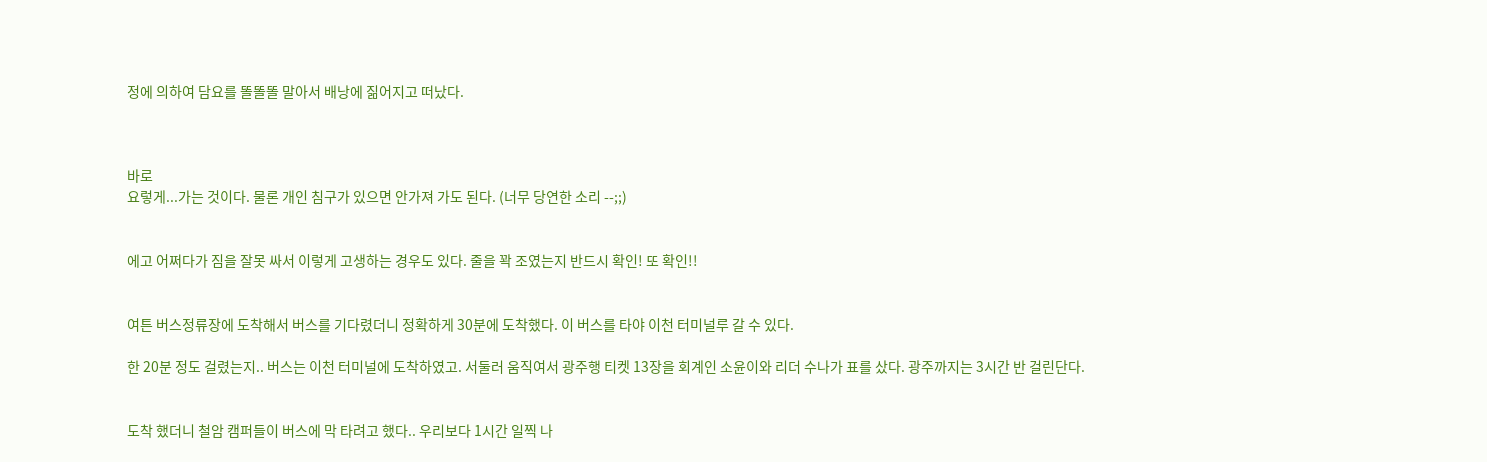정에 의하여 담요를 똘똘똘 말아서 배낭에 짊어지고 떠났다.



바로
요렇게...가는 것이다. 물론 개인 침구가 있으면 안가져 가도 된다. (너무 당연한 소리 --;;)


에고 어쩌다가 짐을 잘못 싸서 이렇게 고생하는 경우도 있다. 줄을 꽉 조였는지 반드시 확인! 또 확인!!


여튼 버스정류장에 도착해서 버스를 기다렸더니 정확하게 30분에 도착했다. 이 버스를 타야 이천 터미널루 갈 수 있다.

한 20분 정도 걸렸는지.. 버스는 이천 터미널에 도착하였고. 서둘러 움직여서 광주행 티켓 13장을 회계인 소윤이와 리더 수나가 표를 샀다. 광주까지는 3시간 반 걸린단다.


도착 했더니 철암 캠퍼들이 버스에 막 타려고 했다.. 우리보다 1시간 일찍 나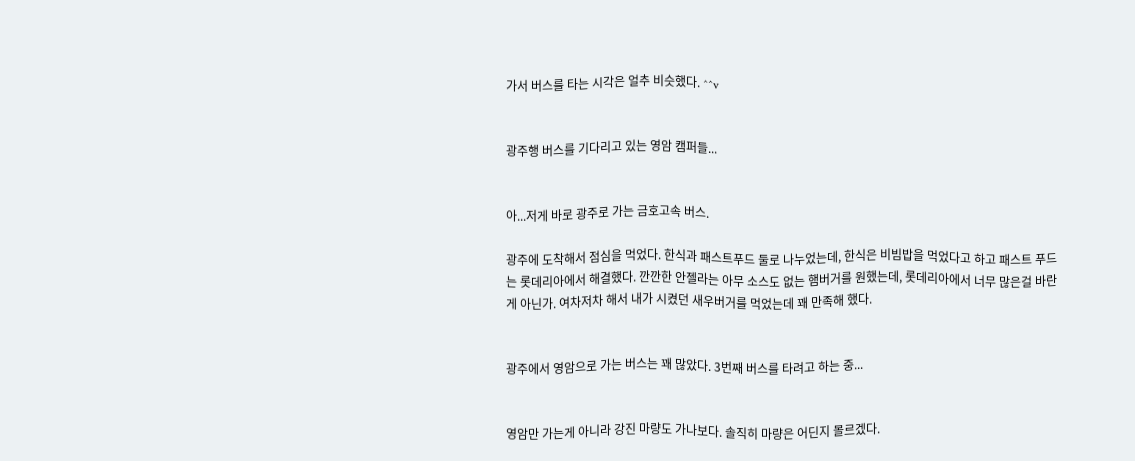가서 버스를 타는 시각은 얼추 비슷했다. ^^v


광주행 버스를 기다리고 있는 영암 캠퍼들...


아...저게 바로 광주로 가는 금호고속 버스.

광주에 도착해서 점심을 먹었다. 한식과 패스트푸드 둘로 나누었는데, 한식은 비빔밥을 먹었다고 하고 패스트 푸드는 롯데리아에서 해결했다. 깐깐한 안젤라는 아무 소스도 없는 햄버거를 원했는데, 롯데리아에서 너무 많은걸 바란게 아닌가. 여차저차 해서 내가 시켰던 새우버거를 먹었는데 꽤 만족해 했다.


광주에서 영암으로 가는 버스는 꽤 많았다. 3번째 버스를 타려고 하는 중...


영암만 가는게 아니라 강진 마량도 가나보다. 솔직히 마량은 어딘지 몰르겠다.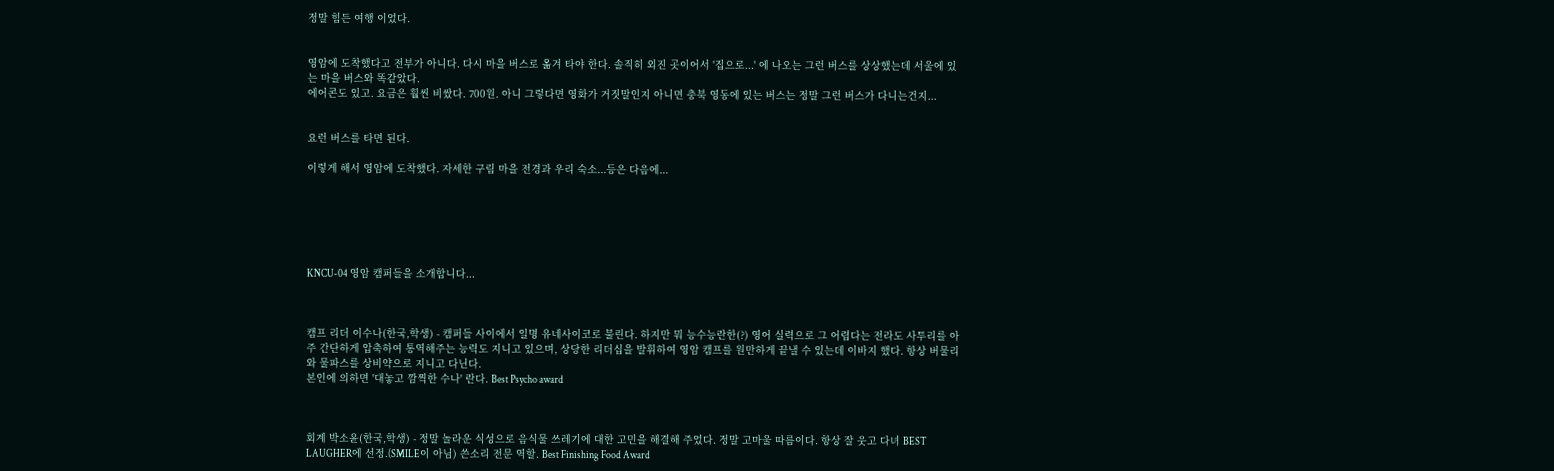정말 힘든 여행 이었다.


영암에 도착했다고 전부가 아니다. 다시 마을 버스로 옮겨 타야 한다. 솔직히 외진 곳이어서 '집으로...' 에 나오는 그런 버스를 상상했는데 서울에 있는 마을 버스와 똑같았다.
에어콘도 있고. 요금은 훨씬 비쌌다. 700원. 아니 그렇다면 영화가 거짓말인지 아니면 충북 영동에 있는 버스는 정말 그런 버스가 다니는건지...


요런 버스를 타면 된다.

이렇게 해서 영암에 도착했다. 자세한 구림 마을 전경과 우리 숙소...등은 다음에...






KNCU-04 영암 캠퍼들을 소개합니다...



캠프 리더 이수나(한국,학생) - 캠퍼들 사이에서 일명 유네사이코로 불린다. 하지만 뭐 능수능란한(?) 영어 실력으로 그 어렵다는 전라도 사투리를 아주 간단하게 압축하여 통역해주는 능력도 지니고 있으며, 상당한 리더십을 발휘하여 영암 캠프를 원만하게 끝낼 수 있는데 이바지 했다. 항상 버물리와 물파스를 상비약으로 지니고 다닌다.
본인에 의하면 '대놓고 깜찍한 수나' 란다. Best Psycho award



회계 박소윤(한국,학생) - 정말 놀라운 식성으로 음식물 쓰레기에 대한 고민을 해결해 주었다. 정말 고마울 따름이다. 항상 잘 웃고 다녀 BEST LAUGHER에 선정.(SMILE이 아님) 쓴소리 전문 역할. Best Finishing Food Award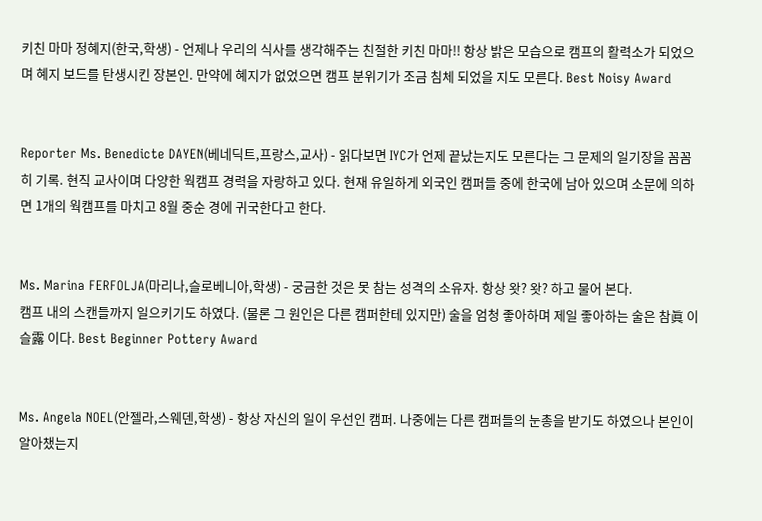키친 마마 정혜지(한국,학생) - 언제나 우리의 식사를 생각해주는 친절한 키친 마마!! 항상 밝은 모습으로 캠프의 활력소가 되었으며 혜지 보드를 탄생시킨 장본인. 만약에 혜지가 없었으면 캠프 분위기가 조금 침체 되었을 지도 모른다. Best Noisy Award


Reporter Ms. Benedicte DAYEN(베네딕트,프랑스,교사) - 읽다보면 IYC가 언제 끝났는지도 모른다는 그 문제의 일기장을 꼼꼼히 기록. 현직 교사이며 다양한 웍캠프 경력을 자랑하고 있다. 현재 유일하게 외국인 캠퍼들 중에 한국에 남아 있으며 소문에 의하면 1개의 웍캠프를 마치고 8월 중순 경에 귀국한다고 한다.


Ms. Marina FERFOLJA(마리나,슬로베니아,학생) - 궁금한 것은 못 참는 성격의 소유자. 항상 왓? 왓? 하고 물어 본다.
캠프 내의 스캔들까지 일으키기도 하였다. (물론 그 원인은 다른 캠퍼한테 있지만) 술을 엄청 좋아하며 제일 좋아하는 술은 참眞 이슬露 이다. Best Beginner Pottery Award


Ms. Angela NOEL(안젤라,스웨덴,학생) - 항상 자신의 일이 우선인 캠퍼. 나중에는 다른 캠퍼들의 눈총을 받기도 하였으나 본인이 알아챘는지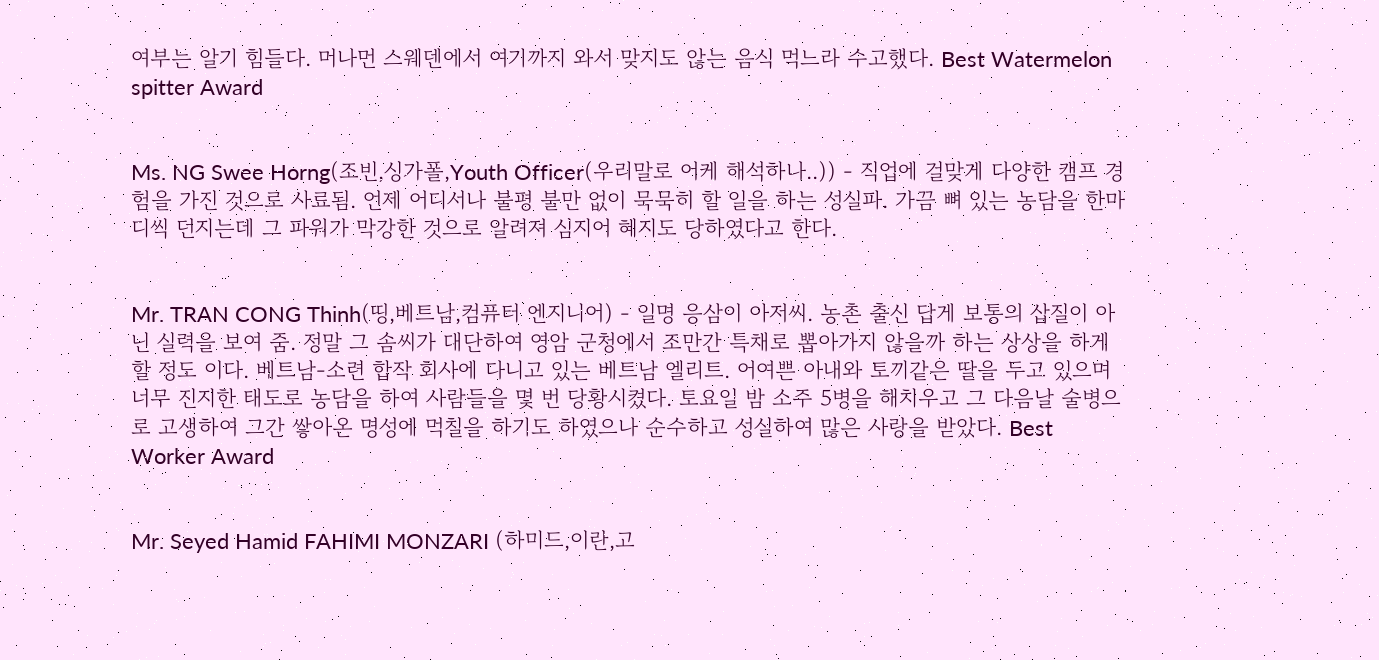여부는 알기 힘들다. 머나먼 스웨덴에서 여기까지 와서 맞지도 않는 음식 먹느라 수고했다. Best Watermelon spitter Award


Ms. NG Swee Horng(조빈,싱가폴,Youth Officer(우리말로 어케 해석하나..)) - 직업에 걸맞게 다양한 캠프 경험을 가진 것으로 사료됨. 언제 어디서나 불평 불만 없이 묵묵히 할 일을 하는 성실파. 가끔 뼈 있는 농담을 한마디씩 던지는데 그 파워가 막강한 것으로 알려져 심지어 혜지도 당하였다고 한다.


Mr. TRAN CONG Thinh(띵,베트남,컴퓨터 엔지니어) - 일명 응삼이 아저씨. 농촌 출신 답게 보통의 삽질이 아닌 실력을 보여 줌. 정말 그 솜씨가 대단하여 영암 군청에서 조만간 특채로 뽑아가지 않을까 하는 상상을 하게 할 정도 이다. 베트남-소련 합작 회사에 다니고 있는 베트남 엘리트. 어여쁜 아내와 토끼같은 딸을 두고 있으며 너무 진지한 태도로 농담을 하여 사람들을 몇 번 당황시켰다. 토요일 밤 소주 5병을 해치우고 그 다음날 술병으로 고생하여 그간 쌓아온 명성에 먹칠을 하기도 하였으나 순수하고 성실하여 많은 사랑을 받았다. Best Worker Award


Mr. Seyed Hamid FAHIMI MONZARI (하미드,이란,고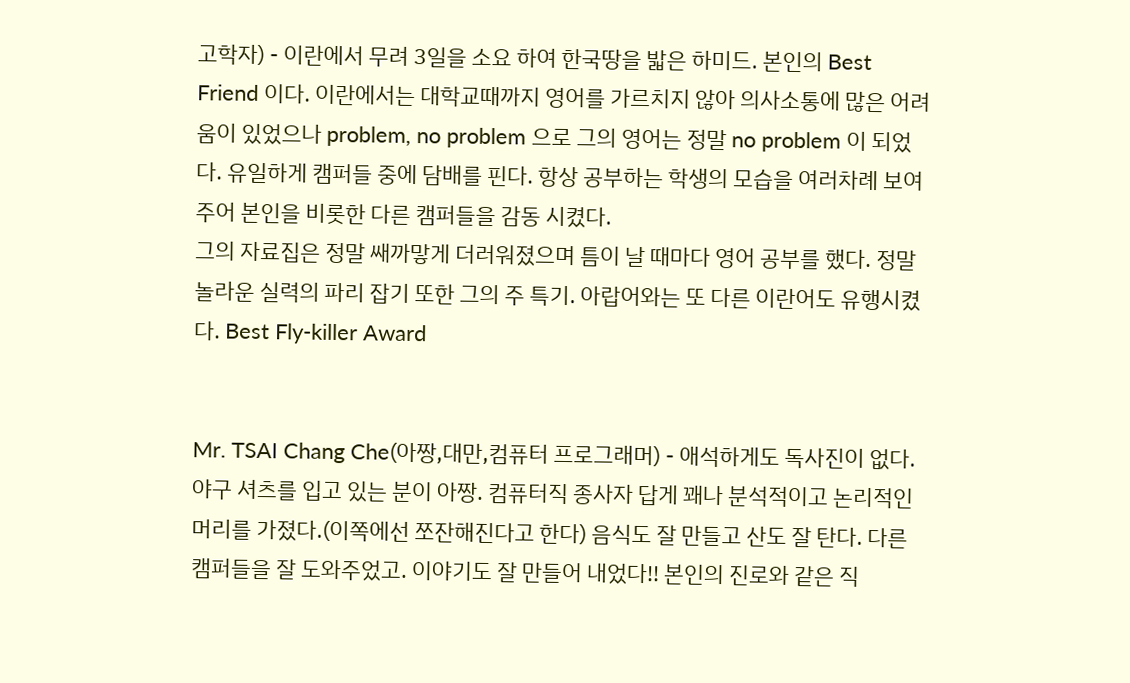고학자) - 이란에서 무려 3일을 소요 하여 한국땅을 밟은 하미드. 본인의 Best Friend 이다. 이란에서는 대학교때까지 영어를 가르치지 않아 의사소통에 많은 어려움이 있었으나 problem, no problem 으로 그의 영어는 정말 no problem 이 되었다. 유일하게 캠퍼들 중에 담배를 핀다. 항상 공부하는 학생의 모습을 여러차례 보여주어 본인을 비롯한 다른 캠퍼들을 감동 시켰다.
그의 자료집은 정말 쌔까맣게 더러워졌으며 틈이 날 때마다 영어 공부를 했다. 정말 놀라운 실력의 파리 잡기 또한 그의 주 특기. 아랍어와는 또 다른 이란어도 유행시켰다. Best Fly-killer Award


Mr. TSAI Chang Che(아짱,대만,컴퓨터 프로그래머) - 애석하게도 독사진이 없다. 야구 셔츠를 입고 있는 분이 아짱. 컴퓨터직 종사자 답게 꽤나 분석적이고 논리적인 머리를 가졌다.(이쪽에선 쪼잔해진다고 한다) 음식도 잘 만들고 산도 잘 탄다. 다른 캠퍼들을 잘 도와주었고. 이야기도 잘 만들어 내었다!! 본인의 진로와 같은 직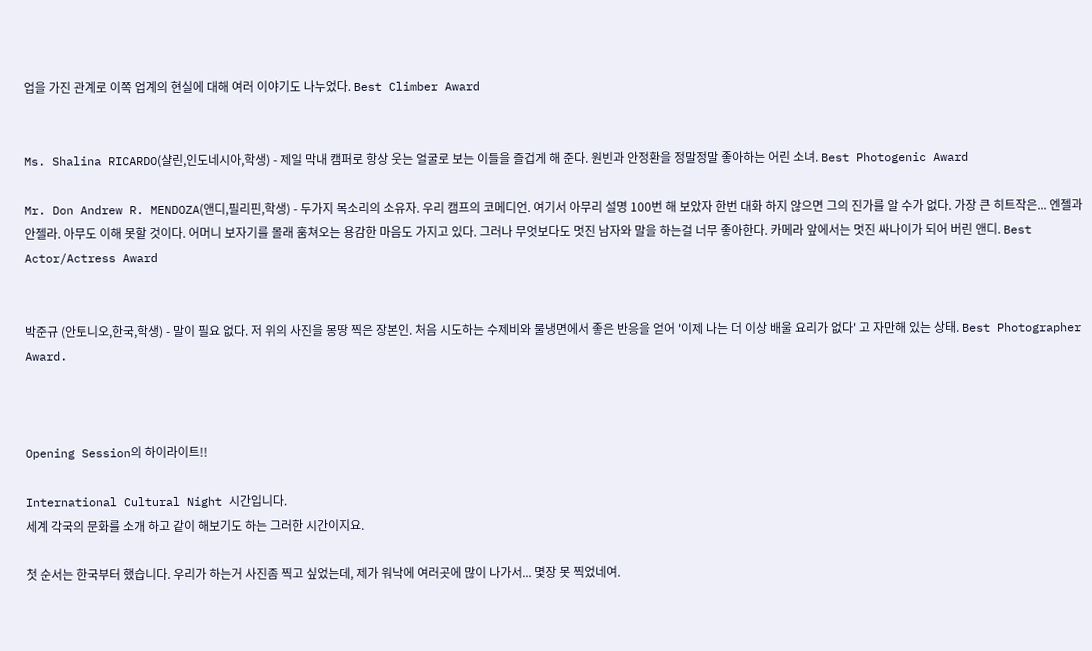업을 가진 관계로 이쪽 업계의 현실에 대해 여러 이야기도 나누었다. Best Climber Award


Ms. Shalina RICARDO(샬린,인도네시아,학생) - 제일 막내 캠퍼로 항상 웃는 얼굴로 보는 이들을 즐겁게 해 준다. 원빈과 안정환을 정말정말 좋아하는 어린 소녀. Best Photogenic Award

Mr. Don Andrew R. MENDOZA(앤디,필리핀,학생) - 두가지 목소리의 소유자. 우리 캠프의 코메디언. 여기서 아무리 설명 100번 해 보았자 한번 대화 하지 않으면 그의 진가를 알 수가 없다. 가장 큰 히트작은... 엔젤과 안젤라. 아무도 이해 못할 것이다. 어머니 보자기를 몰래 훔쳐오는 용감한 마음도 가지고 있다. 그러나 무엇보다도 멋진 남자와 말을 하는걸 너무 좋아한다. 카메라 앞에서는 멋진 싸나이가 되어 버린 앤디. Best Actor/Actress Award


박준규 (안토니오,한국,학생) - 말이 필요 없다. 저 위의 사진을 몽땅 찍은 장본인. 처음 시도하는 수제비와 물냉면에서 좋은 반응을 얻어 '이제 나는 더 이상 배울 요리가 없다' 고 자만해 있는 상태. Best Photographer Award.



Opening Session의 하이라이트!!

International Cultural Night 시간입니다.
세계 각국의 문화를 소개 하고 같이 해보기도 하는 그러한 시간이지요.

첫 순서는 한국부터 했습니다. 우리가 하는거 사진좀 찍고 싶었는데, 제가 워낙에 여러곳에 많이 나가서... 몇장 못 찍었네여.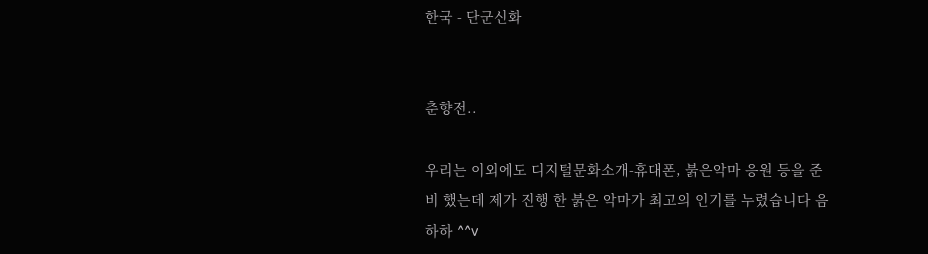한국 - 단군신화


춘향전..

우리는 이외에도 디지털문화소개-휴대폰, 붉은악마 응원 등을 준비 했는데 제가 진행 한 붉은 악마가 최고의 인기를 누렸습니다 음하하 ^^v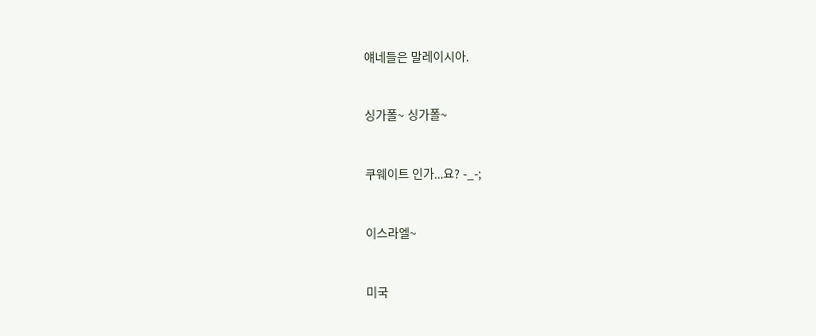얘네들은 말레이시아.


싱가폴~ 싱가폴~


쿠웨이트 인가...요? -_-;


이스라엘~


미국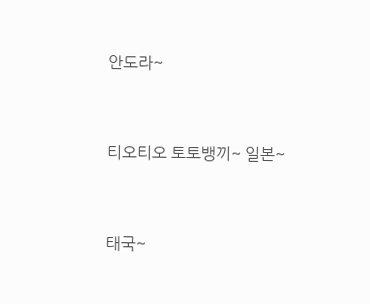안도라~


티오티오 토토뱅끼~ 일본~


태국~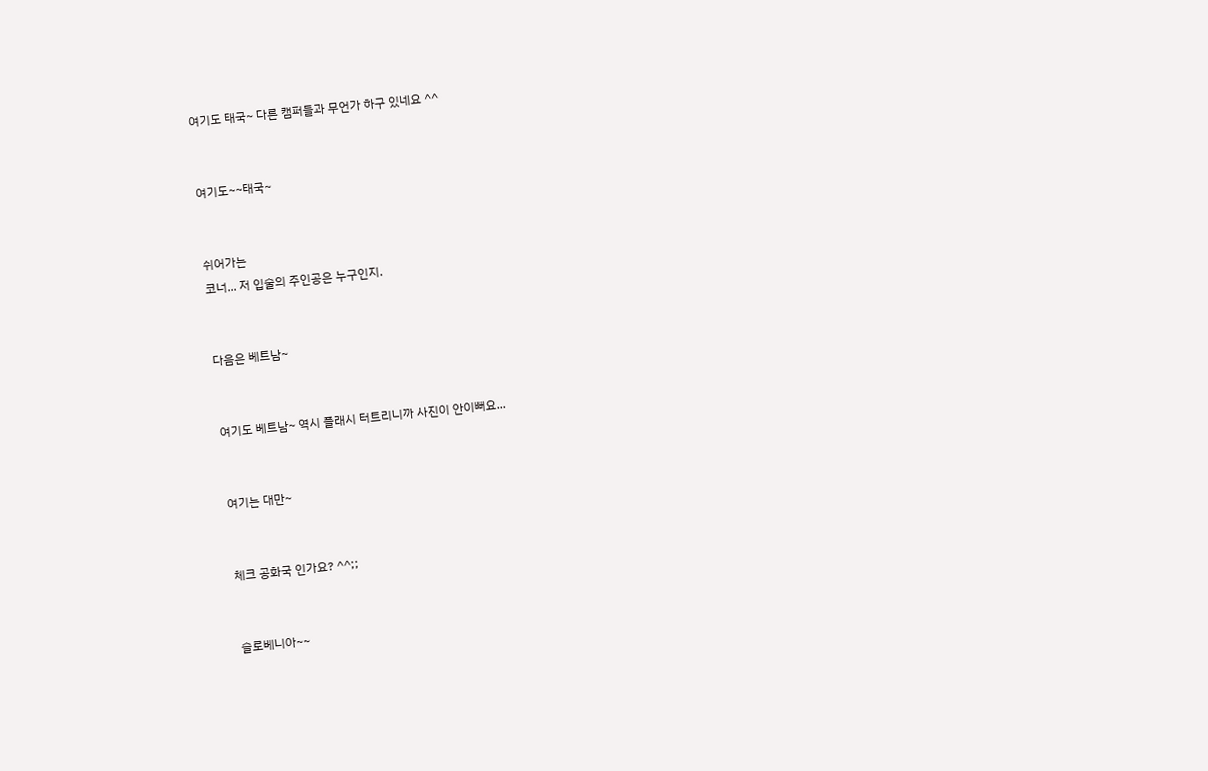여기도 태국~ 다른 캠퍼들과 무언가 하구 있네요 ^^


여기도~~태국~


쉬어가는
코너... 저 입술의 주인공은 누구인지.


다음은 베트남~


여기도 베트남~ 역시 플래시 터트리니까 사진이 안이뻐요...


여기는 대만~


체크 공화국 인가요? ^^;;


슬로베니아~~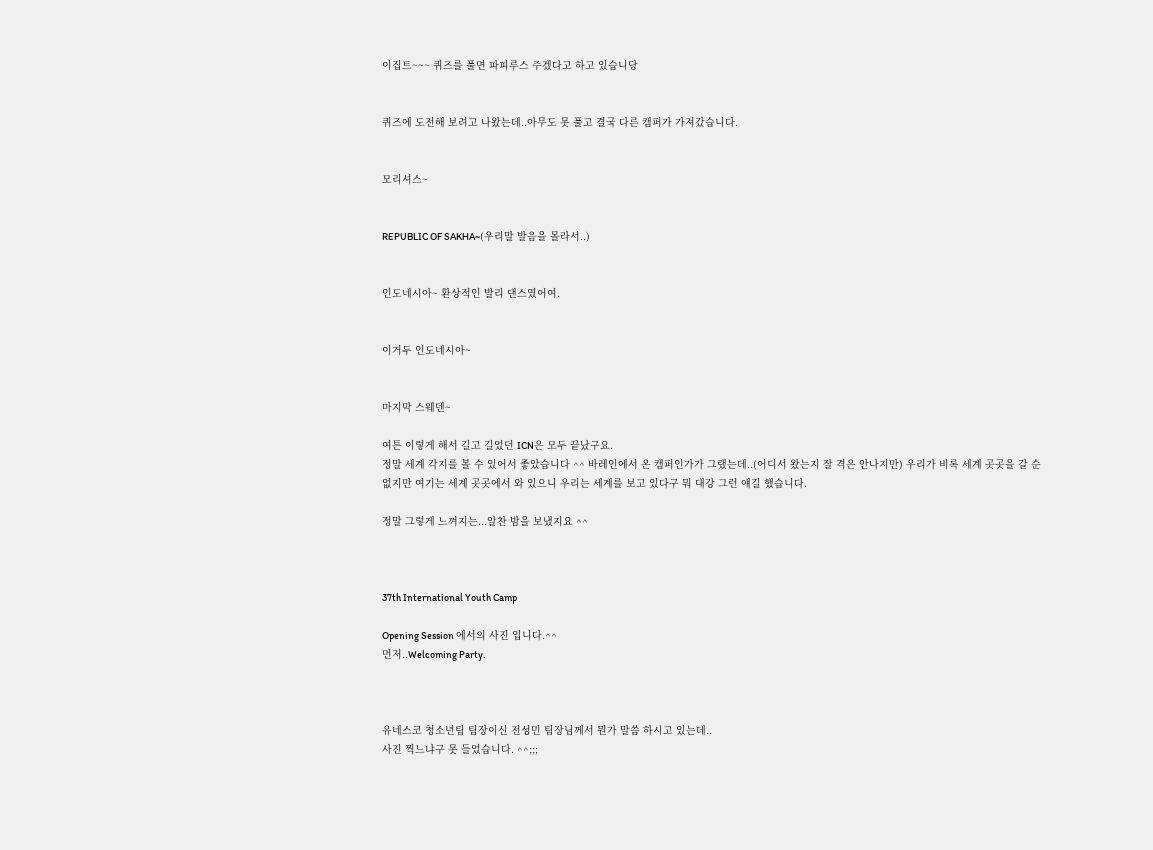이집트~~~ 퀴즈를 풀면 파피루스 주겠다고 하고 있습니당


퀴즈에 도전해 보려고 나왔는데..아무도 못 풀고 결국 다른 캠퍼가 가져갔습니다.


모리셔스~


REPUBLIC OF SAKHA~(우리말 발음을 몰라서..)


인도네시아~ 환상적인 발리 댄스였어여.


이거두 인도네시아~


마지막 스웨덴~

여튼 이렇게 해서 길고 길었던 ICN은 모두 끝났구요.
정말 세계 각지를 볼 수 있어서 좋았습니다 ^^ 바레인에서 온 캠퍼인가가 그랬는데..(어디서 왔는지 잘 격은 안나지만) 우리가 비록 세계 곳곳을 갈 순 없지만 여기는 세계 곳곳에서 와 있으니 우리는 세계를 보고 있다구 뭐 대강 그런 얘길 했습니다.

정말 그렇게 느껴지는...알찬 밤을 보냈지요 ^^



37th International Youth Camp

Opening Session 에서의 사진 입니다.^^
먼저..Welcoming Party.



유네스코 청소년팀 팀장이신 전성민 팀장님께서 뭔가 말씀 하시고 있는데..
사진 찍느냐구 못 들었습니다. ^^;;;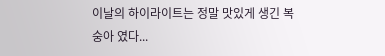이날의 하이라이트는 정말 맛있게 생긴 복숭아 였다...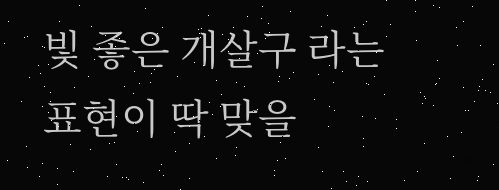빛 좋은 개살구 라는 표현이 딱 맞을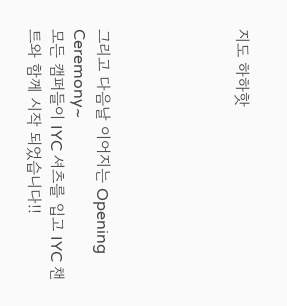지도 하하핫





그리고 다음날 이어지는 Opening Ceremony~
모든 캠퍼들이 IYC 셔츠를 입고 IYC 챈트와 함께 시작 되었습니다!!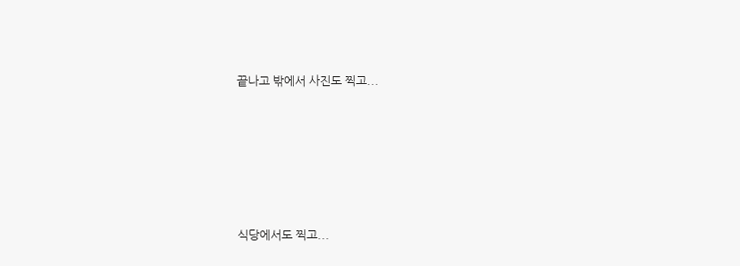끝나고 밖에서 사진도 찍고...





식당에서도 찍고...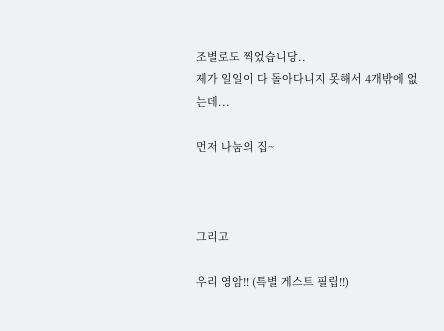조별로도 찍었습니당..
제가 일일이 다 돌아다니지 못해서 4개밖에 없는데...

먼저 나눔의 집~



그리고

우리 영암!! (특별 게스트 필립!!)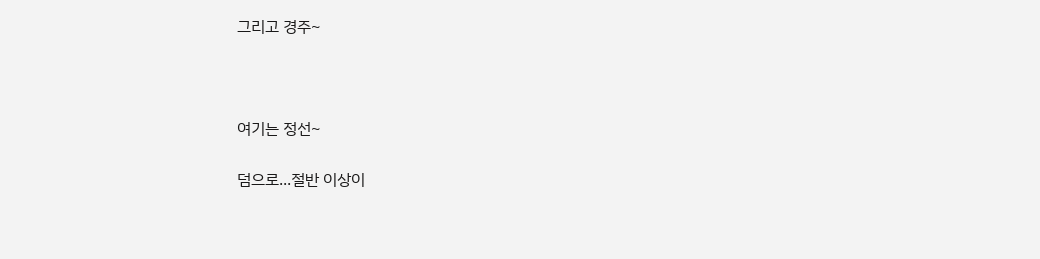그리고 경주~



여기는 정선~

덤으로...절반 이상이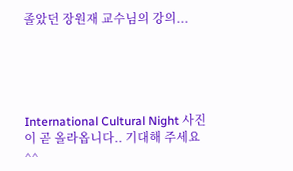졸았던 장원재 교수님의 강의...





International Cultural Night 사진이 곧 올라옵니다.. 기대해 주세요 ^^